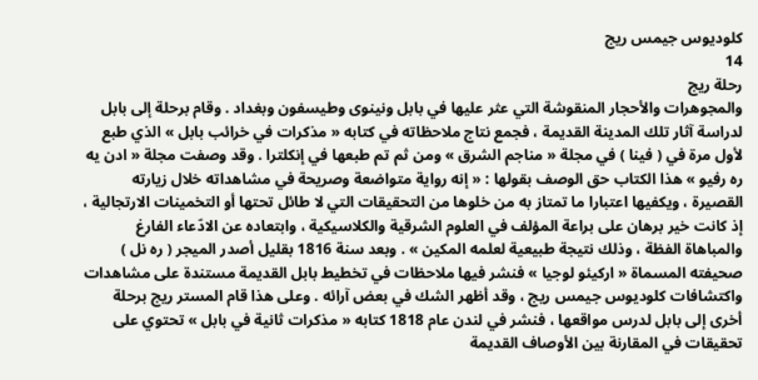كلوديوس جيمس ريج
14
رحلة ريج
والمجوهرات والأحجار المنقوشة التي عثر عليها في بابل ونينوى وطيسفون وبغداد . وقام برحلة إلى بابل لدراسة آثار تلك المدينة القديمة ، فجمع نتاج ملاحظاته في كتابه « مذكرات في خرائب بابل » الذي طبع لأول مرة في ( فينا ) في مجلة « مناجم الشرق » ومن ثم تم طبعها في إنكلترا . وقد وصفت مجلة « ادن يه ره رفيو » هذا الكتاب حق الوصف بقولها : « إنه رواية متواضعة وصريحة في مشاهداته خلال زيارته القصيرة ، ويكفيها اعتبارا ما تمتاز به من خلوها من التحقيقات التي لا طائل تحتها أو التخمينات الارتجالية ، إذ كانت خير برهان على براعة المؤلف في العلوم الشرقية والكلاسيكية ، وابتعاده عن الادّعاء الفارغ والمباهاة الفظة ، وذلك نتيجة طبيعية لعلمه المكين » . وبعد سنة 1816 بقليل أصدر الميجر ( ره نل ) صحيفته المسماة « اركيئو لوجيا » فنشر فيها ملاحظات في تخطيط بابل القديمة مستندة على مشاهدات واكتشافات كلوديوس جيمس ريج ، وقد أظهر الشك في بعض آرائه . وعلى هذا قام المستر ريج برحلة أخرى إلى بابل لدرس مواقعها ، فنشر في لندن عام 1818 كتابه « مذكرات ثانية في بابل » تحتوي على تحقيقات في المقارنة بين الأوصاف القديمة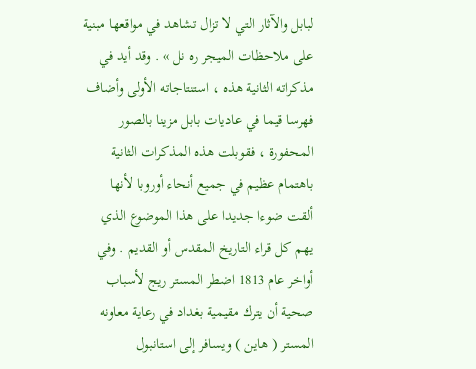لبابل والآثار التي لا تزال تشاهد في مواقعها مبنية على ملاحظات الميجر ره نل » . وقد أيد في مذكراته الثانية هذه ، استنتاجاته الأولى وأضاف فهرسا قيما في عاديات بابل مزينا بالصور المحفورة ، فقوبلت هذه المذكرات الثانية باهتمام عظيم في جميع أنحاء أوروبا لأنها ألقت ضوءا جديدا على هذا الموضوع الذي يهم كل قراء التاريخ المقدس أو القديم . وفي أواخر عام 1813 اضطر المستر ريج لأسباب صحية أن يترك مقيمية بغداد في رعاية معاونه المستر ( هاين ) ويسافر إلى استانبول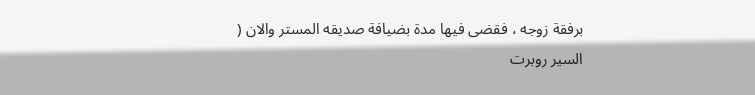برفقة زوجه ، فقضى فيها مدة بضيافة صديقه المستر والان ( السير روبرت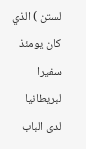لستن ) الذي كان يومئذ سفيرا لبريطانيا لدى الباب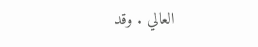العالي . وقد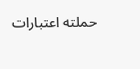حملته اعتبارات